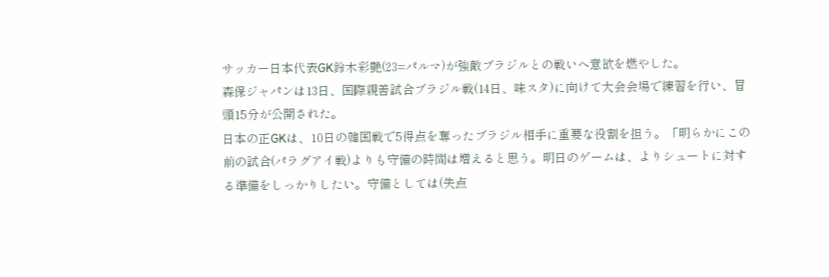サッカー日本代表GK鈴木彩艶(23=パルマ)が強敵ブラジルとの戦いへ意欲を燃やした。
森保ジャパンは13日、国際親善試合ブラジル戦(14日、味スタ)に向けて大会会場で練習を行い、冒頭15分が公開された。
日本の正GKは、10日の韓国戦で5得点を奪ったブラジル相手に重要な役割を担う。「明らかにこの前の試合(パラグアイ戦)よりも守備の時間は増えると思う。明日のゲームは、よりシュートに対する準備をしっかりしたい。守備としては(失点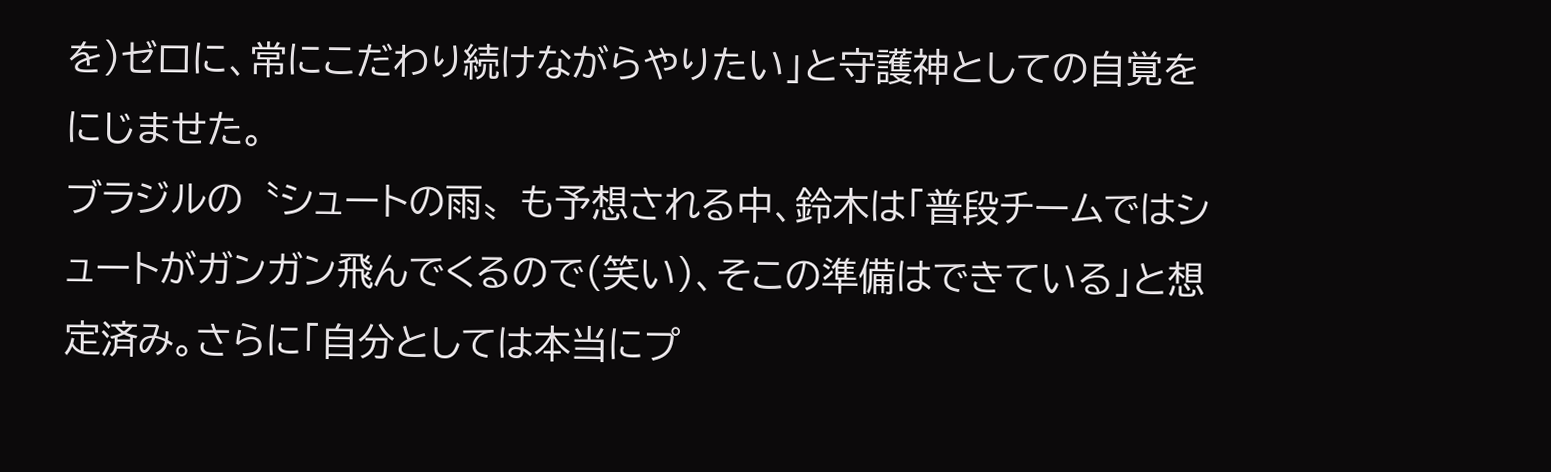を)ゼロに、常にこだわり続けながらやりたい」と守護神としての自覚をにじませた。
ブラジルの〝シュートの雨〟も予想される中、鈴木は「普段チームではシュートがガンガン飛んでくるので(笑い)、そこの準備はできている」と想定済み。さらに「自分としては本当にプ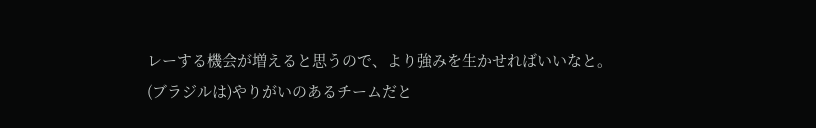レーする機会が増えると思うので、より強みを生かせればいいなと。(ブラジルは)やりがいのあるチームだと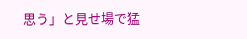思う」と見せ場で猛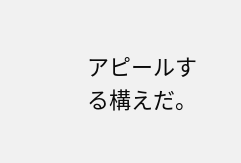アピールする構えだ。